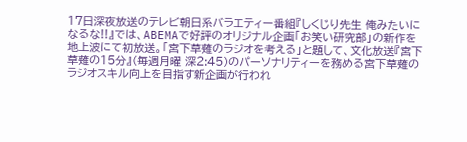17日深夜放送のテレビ朝日系バラエティー番組『しくじり先生 俺みたいになるな!!』では、ABEMAで好評のオリジナル企画「お笑い研究部」の新作を地上波にて初放送。「宮下草薙のラジオを考える」と題して、文化放送『宮下草薙の15分』(毎週月曜 深2:45)のパーソナリティーを務める宮下草薙のラジオスキル向上を目指す新企画が行われ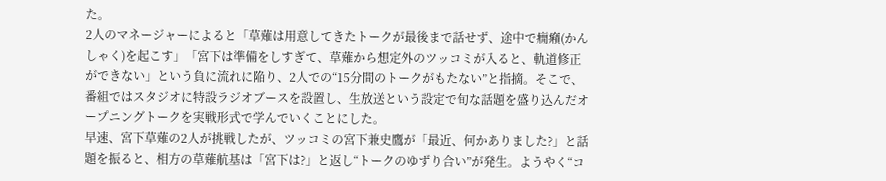た。
2人のマネージャーによると「草薙は用意してきたトークが最後まで話せず、途中で癇癪(かんしゃく)を起こす」「宮下は準備をしすぎて、草薙から想定外のツッコミが入ると、軌道修正ができない」という負に流れに陥り、2人での“15分間のトークがもたない”と指摘。そこで、番組ではスタジオに特設ラジオブースを設置し、生放送という設定で旬な話題を盛り込んだオープニングトークを実戦形式で学んでいくことにした。
早速、宮下草薙の2人が挑戦したが、ツッコミの宮下兼史鷹が「最近、何かありました?」と話題を振ると、相方の草薙航基は「宮下は?」と返し“トークのゆずり合い”が発生。ようやく“コ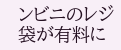ンビニのレジ袋が有料に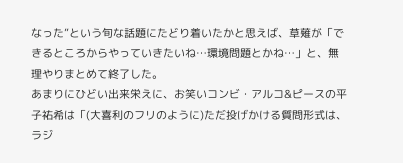なった”という旬な話題にたどり着いたかと思えば、草薙が「できるところからやっていきたいね…環境問題とかね…」と、無理やりまとめて終了した。
あまりにひどい出来栄えに、お笑いコンビ・アルコ&ピースの平子祐希は「(大喜利のフリのように)ただ投げかける質問形式は、ラジ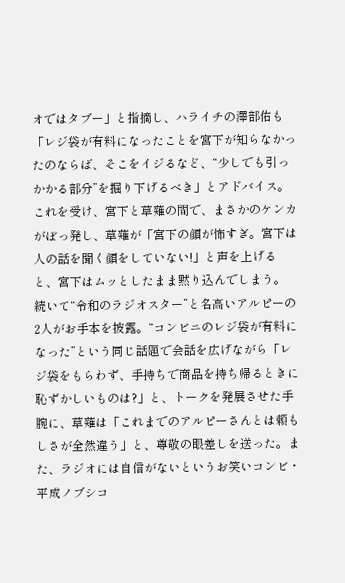オではタブー」と指摘し、ハライチの澤部佑も「レジ袋が有料になったことを宮下が知らなかったのならば、そこをイジるなど、“少しでも引っかかる部分”を掘り下げるべき」とアドバイス。これを受け、宮下と草薙の間で、まさかのケンカがぼっ発し、草薙が「宮下の顔が怖すぎ。宮下は人の話を聞く顔をしていない!」と声を上げると、宮下はムッとしたまま黙り込んでしまう。
続いて“令和のラジオスター”と名高いアルピーの2人がお手本を披露。“コンビニのレジ袋が有料になった”という同じ話題で会話を広げながら「レジ袋をもらわず、手持ちで商品を持ち帰るときに恥ずかしいものは?」と、トークを発展させた手腕に、草薙は「これまでのアルピーさんとは頼もしさが全然違う」と、尊敬の眼差しを送った。また、ラジオには自信がないというお笑いコンビ・平成ノブシコ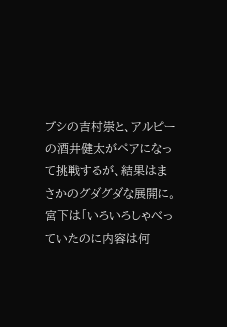ブシの吉村崇と、アルピーの酒井健太がペアになって挑戦するが、結果はまさかのグダグダな展開に。
宮下は「いろいろしゃべっていたのに内容は何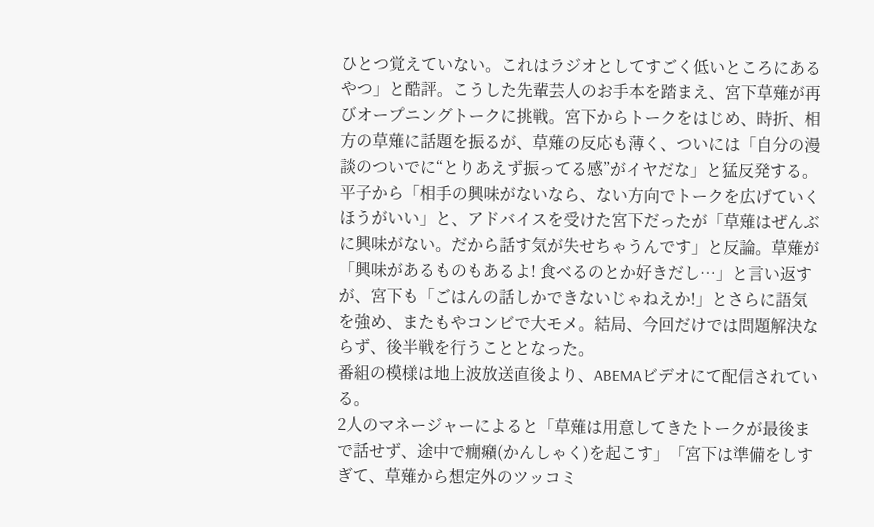ひとつ覚えていない。これはラジオとしてすごく低いところにあるやつ」と酷評。こうした先輩芸人のお手本を踏まえ、宮下草薙が再びオープニングトークに挑戦。宮下からトークをはじめ、時折、相方の草薙に話題を振るが、草薙の反応も薄く、ついには「自分の漫談のついでに“とりあえず振ってる感”がイヤだな」と猛反発する。
平子から「相手の興味がないなら、ない方向でトークを広げていくほうがいい」と、アドバイスを受けた宮下だったが「草薙はぜんぶに興味がない。だから話す気が失せちゃうんです」と反論。草薙が「興味があるものもあるよ! 食べるのとか好きだし…」と言い返すが、宮下も「ごはんの話しかできないじゃねえか!」とさらに語気を強め、またもやコンビで大モメ。結局、今回だけでは問題解決ならず、後半戦を行うこととなった。
番組の模様は地上波放送直後より、ABEMAビデオにて配信されている。
2人のマネージャーによると「草薙は用意してきたトークが最後まで話せず、途中で癇癪(かんしゃく)を起こす」「宮下は準備をしすぎて、草薙から想定外のツッコミ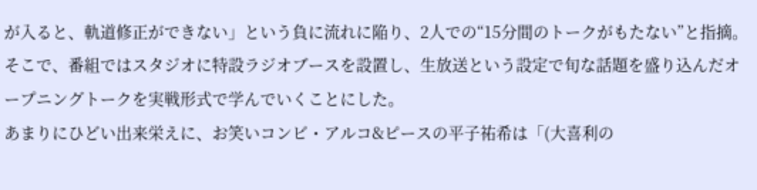が入ると、軌道修正ができない」という負に流れに陥り、2人での“15分間のトークがもたない”と指摘。そこで、番組ではスタジオに特設ラジオブースを設置し、生放送という設定で旬な話題を盛り込んだオープニングトークを実戦形式で学んでいくことにした。
あまりにひどい出来栄えに、お笑いコンビ・アルコ&ピースの平子祐希は「(大喜利の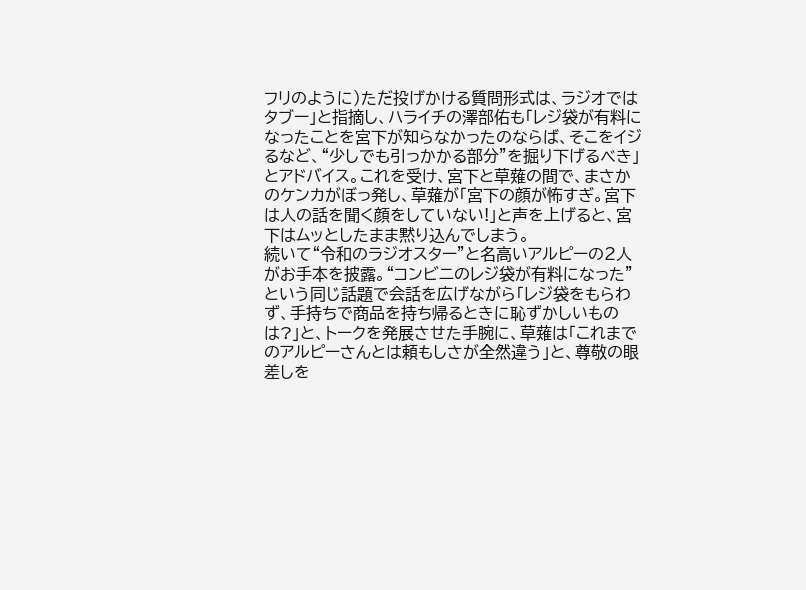フリのように)ただ投げかける質問形式は、ラジオではタブー」と指摘し、ハライチの澤部佑も「レジ袋が有料になったことを宮下が知らなかったのならば、そこをイジるなど、“少しでも引っかかる部分”を掘り下げるべき」とアドバイス。これを受け、宮下と草薙の間で、まさかのケンカがぼっ発し、草薙が「宮下の顔が怖すぎ。宮下は人の話を聞く顔をしていない!」と声を上げると、宮下はムッとしたまま黙り込んでしまう。
続いて“令和のラジオスター”と名高いアルピーの2人がお手本を披露。“コンビニのレジ袋が有料になった”という同じ話題で会話を広げながら「レジ袋をもらわず、手持ちで商品を持ち帰るときに恥ずかしいものは?」と、トークを発展させた手腕に、草薙は「これまでのアルピーさんとは頼もしさが全然違う」と、尊敬の眼差しを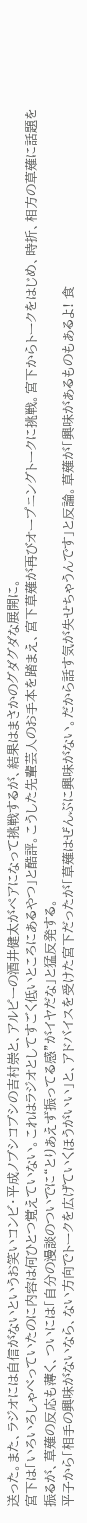送った。また、ラジオには自信がないというお笑いコンビ・平成ノブシコブシの吉村崇と、アルピーの酒井健太がペアになって挑戦するが、結果はまさかのグダグダな展開に。
宮下は「いろいろしゃべっていたのに内容は何ひとつ覚えていない。これはラジオとしてすごく低いところにあるやつ」と酷評。こうした先輩芸人のお手本を踏まえ、宮下草薙が再びオープニングトークに挑戦。宮下からトークをはじめ、時折、相方の草薙に話題を振るが、草薙の反応も薄く、ついには「自分の漫談のついでに“とりあえず振ってる感”がイヤだな」と猛反発する。
平子から「相手の興味がないなら、ない方向でトークを広げていくほうがいい」と、アドバイスを受けた宮下だったが「草薙はぜんぶに興味がない。だから話す気が失せちゃうんです」と反論。草薙が「興味があるものもあるよ! 食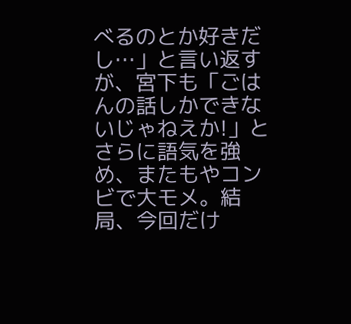べるのとか好きだし…」と言い返すが、宮下も「ごはんの話しかできないじゃねえか!」とさらに語気を強め、またもやコンビで大モメ。結局、今回だけ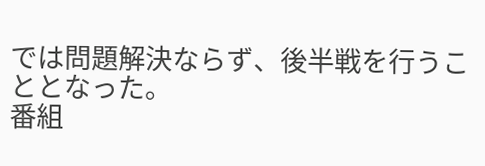では問題解決ならず、後半戦を行うこととなった。
番組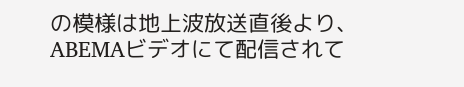の模様は地上波放送直後より、ABEMAビデオにて配信されて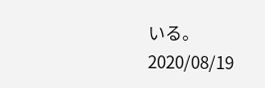いる。
2020/08/19